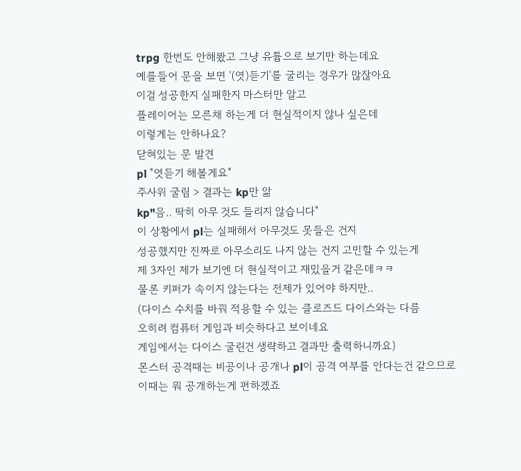trpg 한번도 안해봤고 그냥 유튭으로 보기만 하는데요
예를들어 문을 보면 '(엿)듣기'를 굴리는 경우가 많잖아요
이걸 성공한지 실패한지 마스터만 알고
플레이어는 모른채 하는게 더 현실적이지 않나 싶은데
이렇게는 안하나요?
닫혀있는 문 발견
pl "엿듣기 해볼게요"
주사위 굴림 > 결과는 kp만 앎
kp"음.. 딱히 아무 것도 들리지 않습니다"
이 상황에서 pl는 실패해서 아무것도 못들은 건지
성공했지만 진짜로 아무소리도 나지 않는 건지 고민할 수 있는게
제 3자인 제가 보기엔 더 현실적이고 재밌을거 같은데ㅋㅋ
물론 키퍼가 속이지 않는다는 전제가 있어야 하지만..
(다이스 수치를 바꿔 적용할 수 있는 클로즈드 다이스와는 다름
오히려 컴퓨터 게임과 비슷하다고 보이네요
게임에서는 다이스 굴린건 생략하고 결과만 출력하니까요)
몬스터 공격때는 비공이나 공개나 pl이 공격 여부를 안다는건 같으므로
이때는 뭐 공개하는게 편하겠죠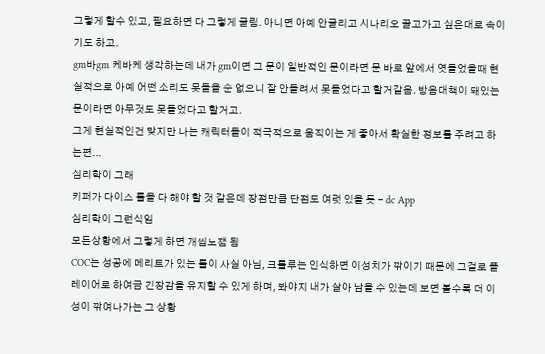그렇게 할수 있고, 필요하면 다 그렇게 굴림. 아니면 아예 안굴리고 시나리오 끌고가고 싶은대로 속이기도 하고.
gm바gm 케바케 생각하는데 내가 gm이면 그 문이 일반적인 문이라면 문 바로 앞에서 엿들었을때 현실적으로 아예 어떤 소리도 못들을 순 없으니 잘 안들려서 못들었다고 할거같음. 방음대책이 돼있는 문이라면 아무것도 못들었다고 할거고.
그게 현실적인건 맞지만 나는 캐릭터들이 적극적으로 움직이는 게 좋아서 확실한 정보를 주려고 하는편...
심리학이 그래
키퍼가 다이스 롤을 다 해야 할 것 같은데 장점만큼 단점도 여럿 있을 듯 - dc App
심리학이 그런식임
모든상황에서 그렇게 하면 개씹노잼 됨
COC는 성공에 메리트가 있는 룰이 사실 아님, 크툴루는 인식하면 이성치가 깎이기 때문에 그걸로 플레이어로 하여금 긴장감을 유지할 수 있게 하며, 봐야지 내가 살아 남을 수 있는데 보면 볼수록 더 이성이 깎여나가는 그 상황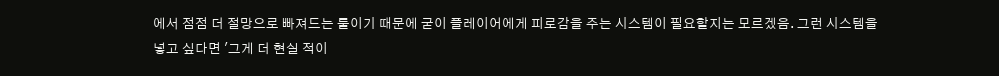에서 점점 더 절망으로 빠져드는 룰이기 때문에 굳이 플레이어에게 피로감을 주는 시스템이 필요할지는 모르겠음. 그런 시스템을 넣고 싶다면 '그게 더 현실 적이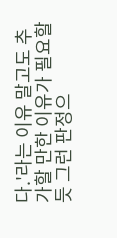다.'라는 이유 말고도 추가할 만한 이유가 필요할 듯 그런 판정으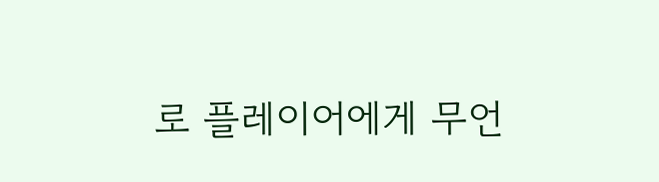로 플레이어에게 무언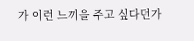가 이런 느끼을 주고 싶다던가